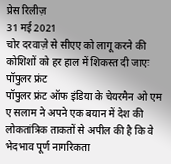प्रेस रिलीज़
31 मई 2021
चोर दरवाज़े से सीएए को लागू करने की कोशिशों को हर हाल में शिकस्त दी जाएः पॉपुलर फ्रंट
पॉपुलर फ्रंट ऑफ इंडिया के चेयरमैन ओ एम ए सलाम ने अपने एक बयान में देश की लोकतांत्रिक ताकतों से अपील की है कि वे भेदभाव पूर्ण नागरिकता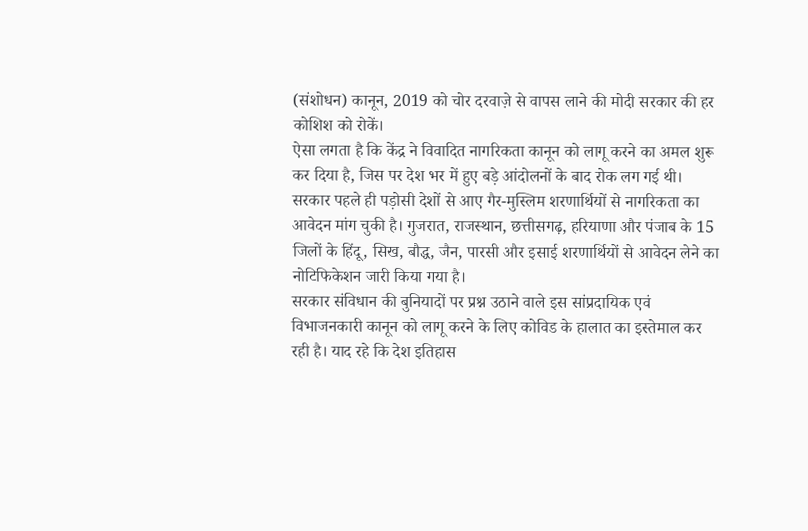(संशोधन) कानून, 2019 को चोर दरवाज़े से वापस लाने की मोदी सरकार की हर कोशिश को रोकें।
ऐसा लगता है कि केंद्र ने विवादित नागरिकता कानून को लागू करने का अमल शुरू कर दिया है, जिस पर देश भर में हुए बड़े आंदोलनों के बाद रोक लग गई थी। सरकार पहले ही पड़ोसी देशों से आए गैर-मुस्लिम शरणार्थियों से नागरिकता का आवेदन मांग चुकी है। गुजरात, राजस्थान, छत्तीसगढ़, हरियाणा और पंजाब के 15 जिलों के हिंदू, सिख, बौद्ध, जैन, पारसी और इसाई शरणार्थियों से आवेदन लेने का नोटिफिकेशन जारी किया गया है।
सरकार संविधान की बुनियादों पर प्रश्न उठाने वाले इस सांप्रदायिक एवं विभाजनकारी कानून को लागू करने के लिए कोविड के हालात का इस्तेमाल कर रही है। याद रहे कि देश इतिहास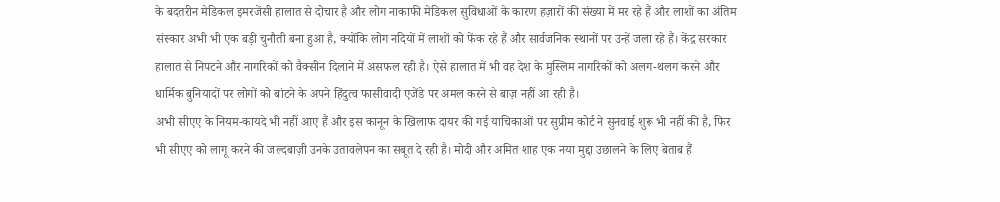के बदतरीन मेडिकल इमरजेंसी हालात से दोचार है और लोग नाकाफी मेडिकल सुविधाओं के कारण हज़ारों की संख्या में मर रहे हैं और लाशों का अंतिम संस्कार अभी भी एक बड़ी चुनौती बना हुआ है, क्योंकि लोग नदियों में लाशों को फेंक रहे हैं और सार्वजनिक स्थानों पर उन्हें जला रहे हैं। केंद्र सरकार हालात से निपटने और नागरिकों को वैक्सीन दिलाने में असफल रही है। ऐसे हालात में भी वह देश के मुस्लिम नागरिकों को अलग-थलग करने और धार्मिक बुनियादों पर लोगों को बांटने के अपने हिंदुत्व फासीवादी एजेंडे पर अमल करने से बाज़ नहीं आ रही है।
अभी सीएए के नियम-कायदे भी नहीं आए हैं और इस कानून के खिलाफ दायर की गई याचिकाओं पर सुप्रीम कोर्ट ने सुनवाई शुरू भी नहीं की है, फिर भी सीएए को लागू करने की जल्दबाज़ी उनके उतावलेपन का सबूत दे रही है। मोदी और अमित शाह एक नया मुद्दा उछालने के लिए बेताब हैं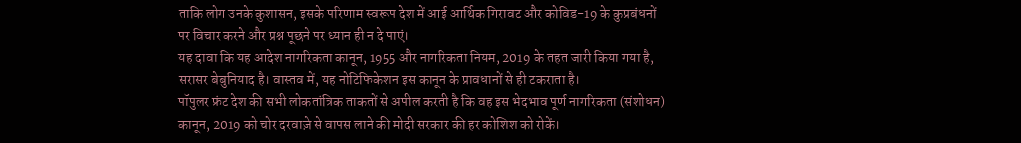ताकि लोग उनके कुशासन, इसके परिणाम स्वरूप देश में आई आर्थिक गिरावट और कोविड-19 के कुप्रबंधनों पर विचार करने और प्रश्न पूछने पर ध्यान ही न दे पाएं।
यह दावा कि यह आदेश नागरिकता कानून, 1955 और नागरिकता नियम, 2019 के तहत जारी किया गया है, सरासर बेबुनियाद है। वास्तव में, यह नोटिफिकेशन इस कानून के प्रावधानों से ही टकराता है।
पॉपुलर फ्रंट देश की सभी लोकतांत्रिक ताकतों से अपील करती है कि वह इस भेदभाव पूर्ण नागरिकता (संशोधन) कानून, 2019 को चोर दरवाज़े से वापस लाने की मोदी सरकार की हर कोशिश को रोकें।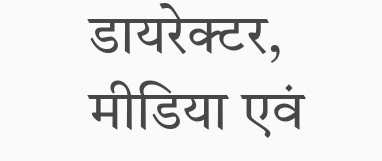डायरेक्टर, मीडिया एवं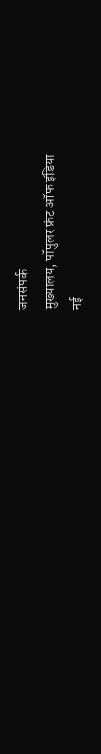जनसंपर्क
मुख्यालय, पॉपुलर फ्रंट ऑफ इंडिया
नई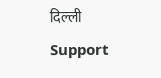दिल्ली
Support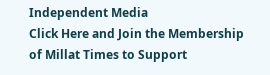Independent Media
Click Here and Join the Membership of Millat Times to Support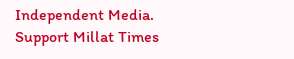Independent Media.
Support Millat Times